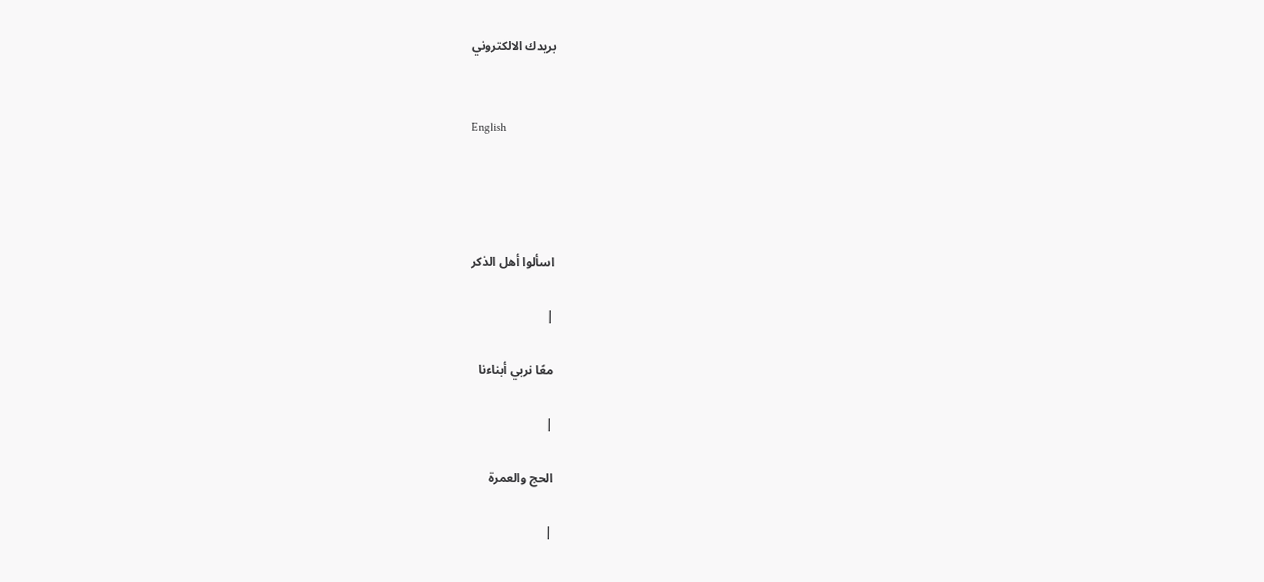بريدك الالكتروني


English




اسألوا أهل الذكر

|

معًا نربي أبناءنا

|

الحج والعمرة

|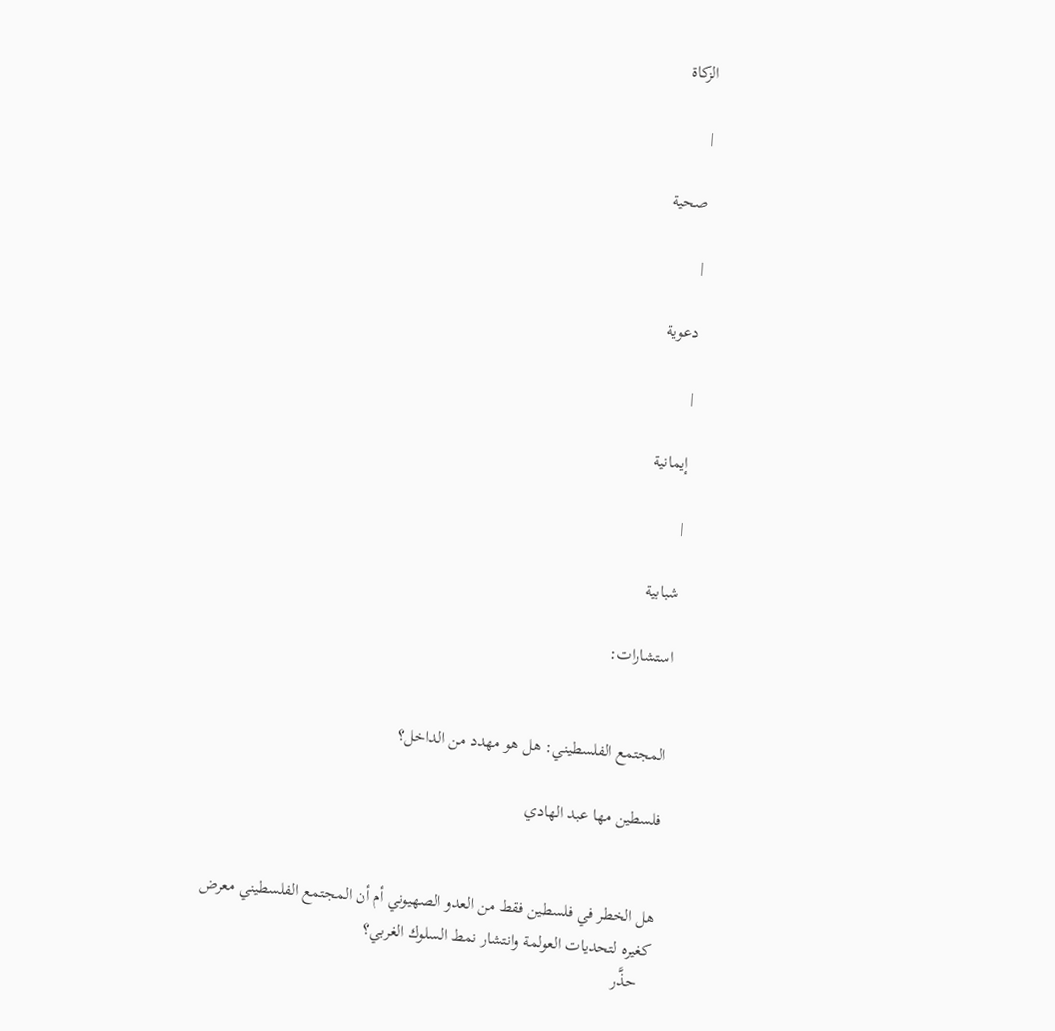الزكاة

|

صحية

|

دعوية

|

إيمانية

|

شبابية

استشارات:


المجتمع الفلسطيني: هل هو مهدد من الداخل؟

فلسطين مها عبد الهادي


هل الخطر في فلسطين فقط من العدو الصهيوني أم أن المجتمع الفلسطيني معرض كغيره لتحديات العولمة وانتشار نمط السلوك الغربي؟
   حذَّر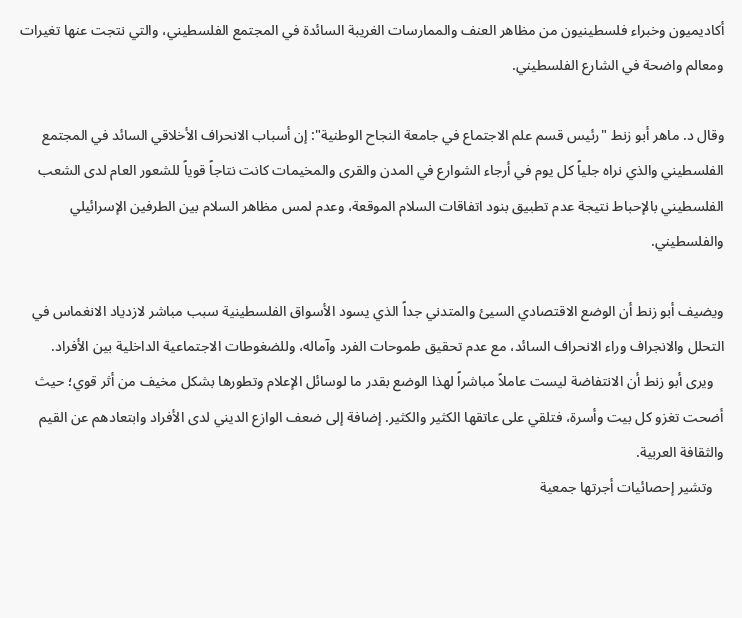أكاديميون وخبراء فلسطينيون من مظاهر العنف والممارسات الغريبة السائدة في المجتمع الفلسطيني، والتي نتجت عنها تغيرات ومعالم واضحة في الشارع الفلسطيني.

وقال د. ماهر أبو زنط "رئيس قسم علم الاجتماع في جامعة النجاح الوطنية": إن أسباب الانحراف الأخلاقي السائد في المجتمع الفلسطيني والذي نراه جلياً كل يوم في أرجاء الشوارع في المدن والقرى والمخيمات كانت نتاجاً قوياً للشعور العام لدى الشعب الفلسطيني بالإحباط نتيجة عدم تطبيق بنود اتفاقات السلام الموقعة، وعدم لمس مظاهر السلام بين الطرفين الإسرائيلي والفلسطيني.

ويضيف أبو زنط أن الوضع الاقتصادي السيئ والمتدني جداً الذي يسود الأسواق الفلسطينية سبب مباشر لازدياد الانغماس في التحلل والانجراف وراء الانحراف السائد، مع عدم تحقيق طموحات الفرد وآماله، وللضغوطات الاجتماعية الداخلية بين الأفراد.
   ويرى أبو زنط أن الانتفاضة ليست عاملاً مباشراً لهذا الوضع بقدر ما لوسائل الإعلام وتطورها بشكل مخيف من أثر قوي؛ حيث أضحت تغزو كل بيت وأسرة، فتلقي على عاتقها الكثير والكثير. إضافة إلى ضعف الوازع الديني لدى الأفراد وابتعادهم عن القيم والثقافة العربية.
   وتشير إحصائيات أجرتها جمعية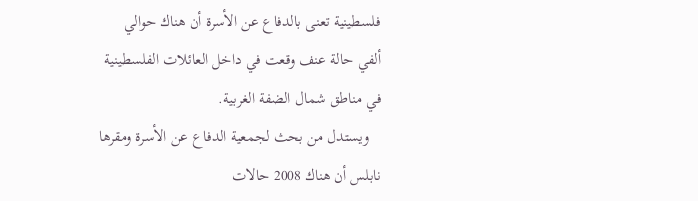فلسطينية تعنى بالدفاع عن الأسرة أن هناك حوالي ألفي حالة عنف وقعت في داخل العائلات الفلسطينية في مناطق شمال الضفة الغربية.
   ويستدل من بحث لجمعية الدفاع عن الأسرة ومقرها نابلس أن هناك 2008 حالات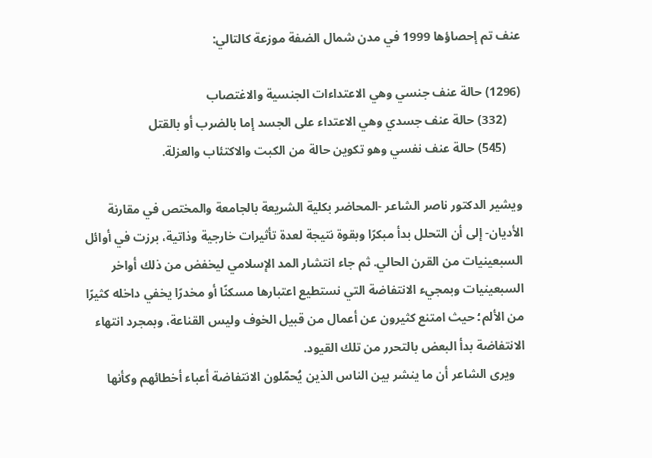عنف تم إحصاؤها 1999 في مدن شمال الضفة موزعة كالتالي:

(1296) حالة عنف جنسي وهي الاعتداءات الجنسية والاغتصاب
     (332) حالة عنف جسدي وهي الاعتداء على الجسد إما بالضرب أو بالقتل
     (545) حالة عنف نفسي وهو تكوين حالة من الكبت والاكتئاب والعزلة.

ويشير الدكتور ناصر الشاعر -المحاضر بكلية الشريعة بالجامعة والمختص في مقارنة الأديان- إلى أن التحلل بدأ مبكرًا وبقوة نتيجة لعدة تأثيرات خارجية وذاتية، برزت في أوائل السبعينيات من القرن الحالي. ثم جاء انتشار المد الإسلامي ليخفض من ذلك أواخر السبعينيات وبمجيء الانتفاضة التي نستطيع اعتبارها مسكنًا أو مخدرًا يخفي داخله كثيرًا من الألم؛ حيث امتنع كثيرون عن أعمال من قبيل الخوف وليس القناعة، وبمجرد انتهاء الانتفاضة بدأ البعض بالتحرر من تلك القيود.
   ويرى الشاعر أن ما ينشر بين الناس الذين يُحمّلون الانتفاضة أعباء أخطائهم وكأنها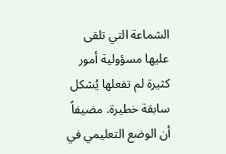الشماعة التي تلقى عليها مسؤولية أمور كثيرة لم تفعلها يُشكل سابقة خطيرة. مضيفاً أن الوضع التعليمي في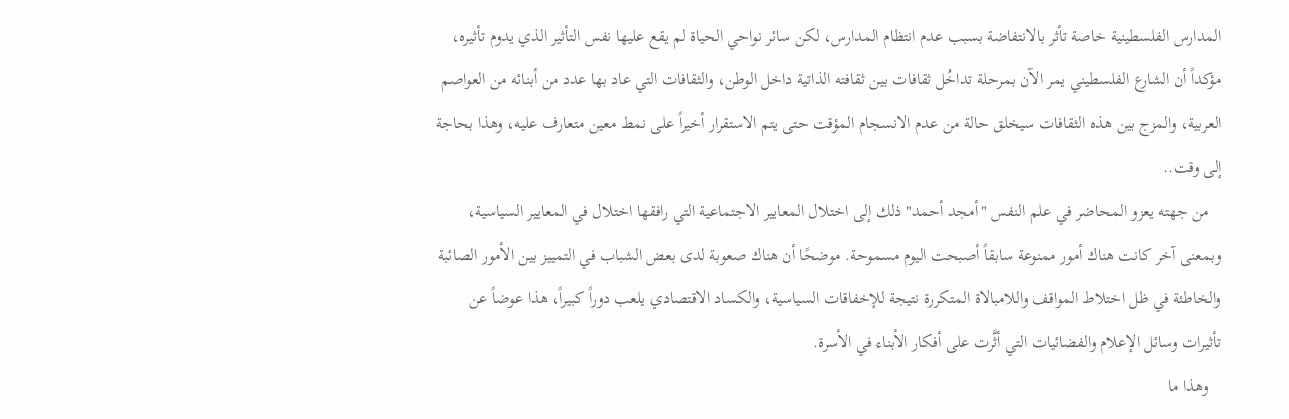المدارس الفلسطينية خاصة تأثر بالانتفاضة بسبب عدم انتظام المدارس، لكن سائر نواحي الحياة لم يقع عليها نفس التأثير الذي يدوم تأثيره، مؤكداً أن الشارع الفلسطيني يمر الآن بمرحلة تداخُل ثقافات بين ثقافته الذاتية داخل الوطن، والثقافات التي عاد بها عدد من أبنائه من العواصم العربية، والمزج بين هذه الثقافات سيخلق حالة من عدم الانسجام المؤقت حتى يتم الاستقرار أخيراً على نمط معين متعارف عليه، وهذا بحاجة إلى وقت..
   من جهته يعزو المحاضر في علم النفس "أمجد أحمد" ذلك إلى اختلال المعايير الاجتماعية التي رافقها اختلال في المعايير السياسية، وبمعنى آخر كانت هناك أمور ممنوعة سابقاً أصبحت اليوم مسموحة. موضحًا أن هناك صعوبة لدى بعض الشباب في التمييز بين الأمور الصائبة والخاطئة في ظل اختلاط المواقف واللامبالاة المتكررة نتيجة للإخفاقات السياسية، والكساد الاقتصادي يلعب دوراً كبيراً، هذا عوضاً عن تأثيرات وسائل الإعلام والفضائيات التي أثَّرت على أفكار الأبناء في الأسرة.
   وهذا ما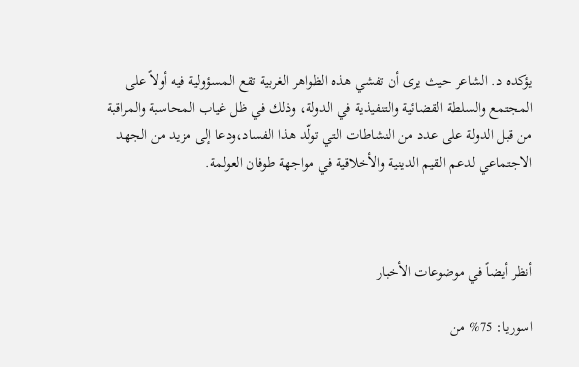يؤكده د. الشاعر حيث يرى أن تفشي هذه الظواهر الغربية تقع المسؤولية فيه أولاً على المجتمع والسلطة القضائية والتنفيذية في الدولة، وذلك في ظل غياب المحاسبة والمراقبة من قبل الدولة على عدد من النشاطات التي تولّد هذا الفساد،ودعا إلى مزيد من الجهد الاجتماعي لدعم القيم الدينية والأخلاقية في مواجهة طوفان العولمة.



أنظر أيضاً في موضوعات الأخبار

اسوريا: 75% من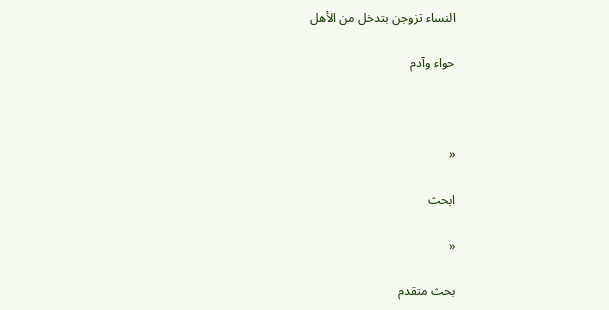النساء تزوجن بتدخل من الأهل

حواء وآدم



«

ابحث

«

بحث متقدم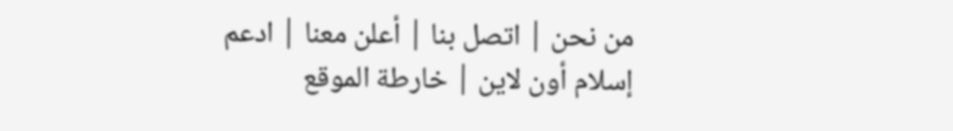من نحن | اتصل بنا | أعلن معنا | ادعم إسلام أون لاين | خارطة الموقع